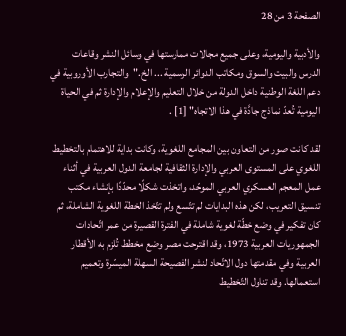الصفحة 3 من 28

والأدبية واليومية، وعلى جميع مجالات ممارستها في وسائل النشر وقاعات الدرس والبيت والسوق ومكاتب الدوائر الرسمية ... الخ."والتجارب الأوروبية في دعم اللغة الوطنية داخل الدولة من خلال التعليم والإعلام والإدارة ثم في الحياة اليومية تُعدّ نماذج جادَّة في هذا الاتجاه" [1] .

لقد كانت صور من التعاون بين المجامع اللغوية، وكانت بداية للاهتمام بالتخطيط اللغوي على المستوى العربي والإدارة الثقافية لجامعة الدول العربية في أثناء عمل المعجم العسكري العربي الموحّد، واتخذت شكلًا محدّدًا بإنشاء مكتب تنسيق التعريب، لكن هذه البدايات لم تتّسع ولم تتّخذ الخطة اللغوية الشاملة، ثم كان تفكير في وضع خطّة لغوية شاملة في الفترة القصيرة من عمر اتّحادات الجمهوريات العربية 1973، وقد اقترحت مصر وضع مخطط تُلزم به الأقطار العربية وفي مقدمتها دول الاتّحاد لنشر الفصيحة السهلة الميسّرة وتعميم استعمالها. وقد تناول التّخطيط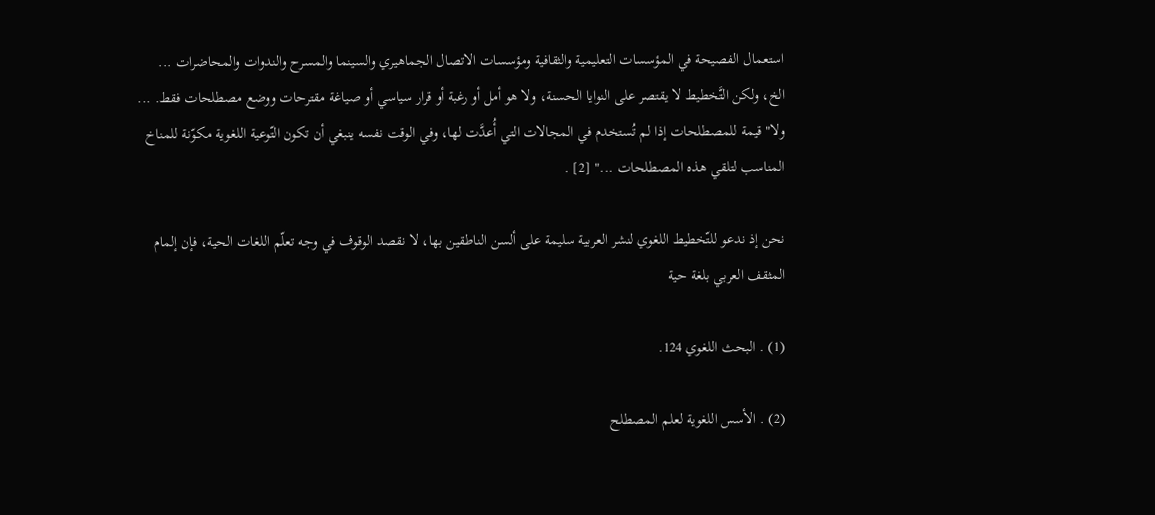استعمال الفصيحة في المؤسسات التعليمية والثقافية ومؤسسات الاتصال الجماهيري والسينما والمسرح والندوات والمحاضرات ... الخ، ولكن التَّخطيط لا يقتصر على النوايا الحسنة، ولا هو أمل أو رغبة أو قرار سياسي أو صياغة مقترحات ووضع مصطلحات فقط. ... ولا"قيمة للمصطلحات إذا لم تُستخدم في المجالات التي أُعدَّت لها، وفي الوقت نفسه ينبغي أن تكون التّوعية اللغوية مكوّنة للمناخ المناسب لتلقي هذه المصطلحات ..." [2] .

نحن إذ ندعو للتّخطيط اللغوي لنشر العربية سليمة على ألسن الناطقين بها، لا نقصد الوقوف في وجه تعلّم اللغات الحية، فإن إلمام المثقف العربي بلغة حية

(1) . البحث اللغوي 124.

(2) . الأسس اللغوية لعلم المصطلح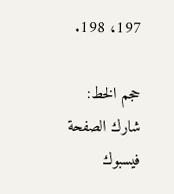197، 198.

حجم الخط:
شارك الصفحة
فيسبوك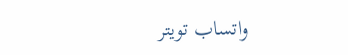واتساب تويتر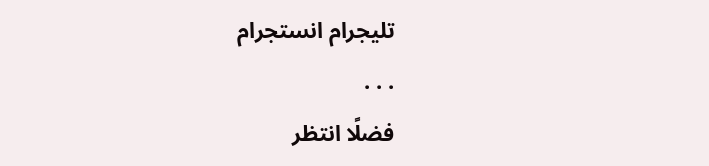تليجرام انستجرام
. . .
فضلًا انتظر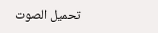تحميل الصوت